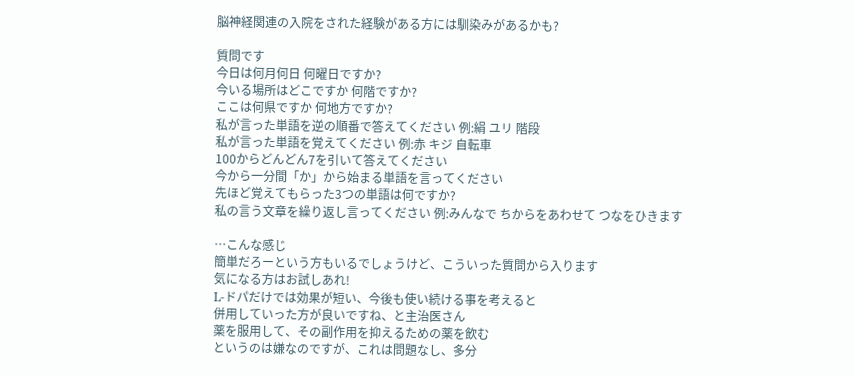脳神経関連の入院をされた経験がある方には馴染みがあるかも?

質問です
今日は何月何日 何曜日ですか?
今いる場所はどこですか 何階ですか?
ここは何県ですか 何地方ですか?
私が言った単語を逆の順番で答えてください 例:絹 ユリ 階段
私が言った単語を覚えてください 例:赤 キジ 自転車
100からどんどん7を引いて答えてください
今から一分間「か」から始まる単語を言ってください
先ほど覚えてもらった3つの単語は何ですか?
私の言う文章を繰り返し言ってください 例:みんなで ちからをあわせて つなをひきます

…こんな感じ
簡単だろーという方もいるでしょうけど、こういった質問から入ります
気になる方はお試しあれ!
L-ドパだけでは効果が短い、今後も使い続ける事を考えると
併用していった方が良いですね、と主治医さん
薬を服用して、その副作用を抑えるための薬を飲む
というのは嫌なのですが、これは問題なし、多分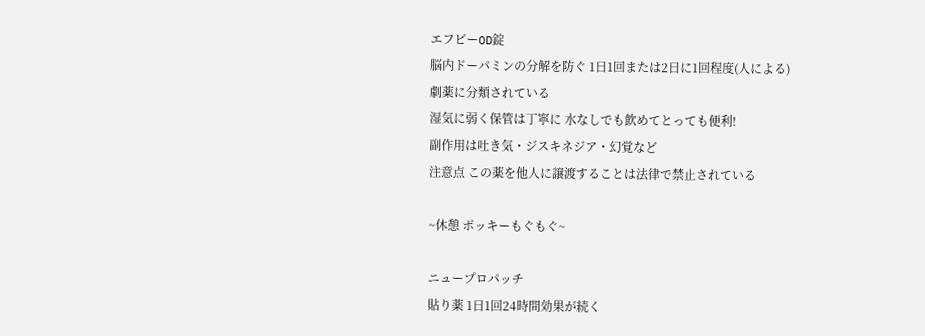エフピーOD錠
脳内ドーパミンの分解を防ぐ 1日1回または2日に1回程度(人による)
劇薬に分類されている
湿気に弱く保管は丁寧に 水なしでも飲めてとっても便利!
副作用は吐き気・ジスキネジア・幻覚など
注意点 この薬を他人に譲渡することは法律で禁止されている

~休憩 ポッキーもぐもぐ~

ニュープロパッチ
貼り薬 1日1回24時間効果が続く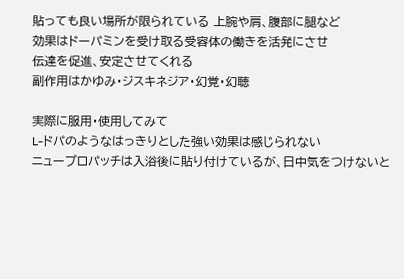貼っても良い場所が限られている 上腕や肩、腹部に腿など
効果はドーパミンを受け取る受容体の働きを活発にさせ
伝達を促進、安定させてくれる
副作用はかゆみ・ジスキネジア・幻覚・幻聴

実際に服用・使用してみて
L-ドパのようなはっきりとした強い効果は感じられない
ニュープロパッチは入浴後に貼り付けているが、日中気をつけないと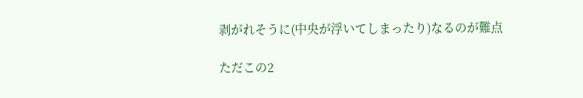剥がれそうに(中央が浮いてしまったり)なるのが難点

ただこの2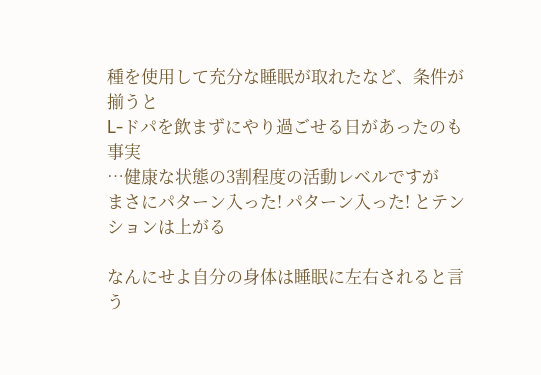種を使用して充分な睡眠が取れたなど、条件が揃うと
L-ドパを飲まずにやり過ごせる日があったのも事実
…健康な状態の3割程度の活動レベルですが
まさにパターン入った! パターン入った! とテンションは上がる

なんにせよ自分の身体は睡眠に左右されると言う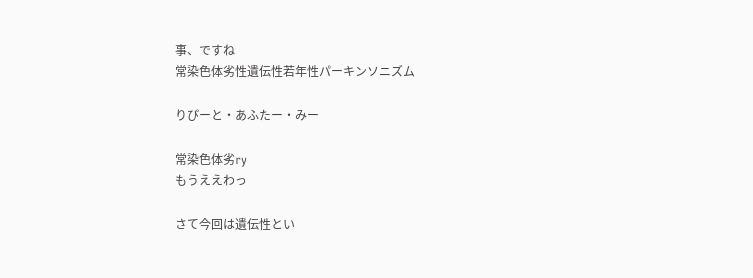事、ですね
常染色体劣性遺伝性若年性パーキンソニズム

りぴーと・あふたー・みー

常染色体劣ry
もうええわっ

さて今回は遺伝性とい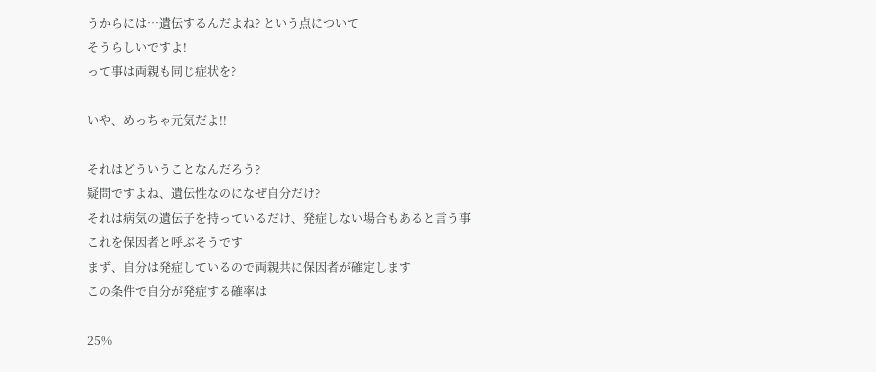うからには…遺伝するんだよね? という点について
そうらしいですよ!
って事は両親も同じ症状を?

いや、めっちゃ元気だよ!!

それはどういうことなんだろう?
疑問ですよね、遺伝性なのになぜ自分だけ?
それは病気の遺伝子を持っているだけ、発症しない場合もあると言う事
これを保因者と呼ぶそうです
まず、自分は発症しているので両親共に保因者が確定します
この条件で自分が発症する確率は

25%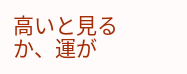高いと見るか、運が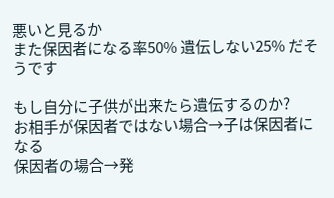悪いと見るか
また保因者になる率50% 遺伝しない25% だそうです

もし自分に子供が出来たら遺伝するのか?
お相手が保因者ではない場合→子は保因者になる
保因者の場合→発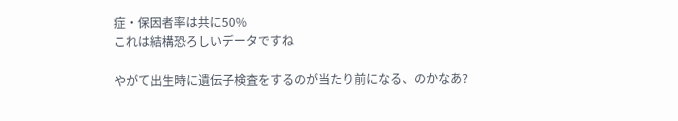症・保因者率は共に50%
これは結構恐ろしいデータですね

やがて出生時に遺伝子検査をするのが当たり前になる、のかなあ?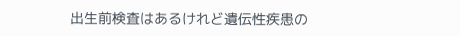出生前検査はあるけれど遺伝性疾患の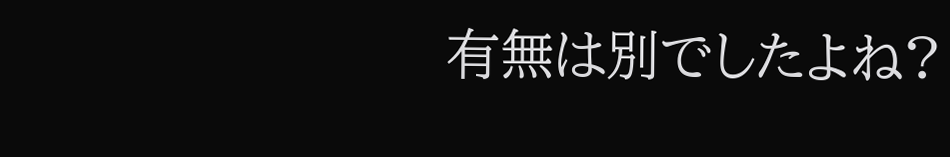有無は別でしたよね?